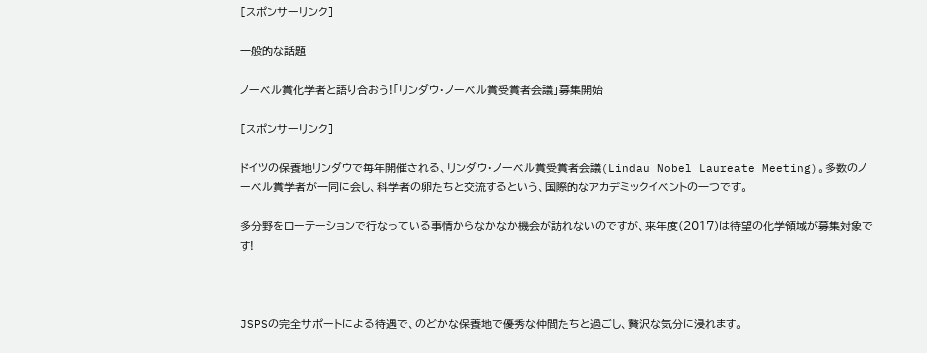[スポンサーリンク]

一般的な話題

ノーベル賞化学者と語り合おう!「リンダウ・ノーベル賞受賞者会議」募集開始

[スポンサーリンク]

ドイツの保養地リンダウで毎年開催される、リンダウ・ノーベル賞受賞者会議(Lindau Nobel Laureate Meeting)。多数のノーベル賞学者が一同に会し、科学者の卵たちと交流するという、国際的なアカデミックイベントの一つです。

多分野をローテーションで行なっている事情からなかなか機会が訪れないのですが、来年度(2017)は待望の化学領域が募集対象です!



JSPSの完全サポートによる待遇で、のどかな保養地で優秀な仲間たちと過ごし、贅沢な気分に浸れます。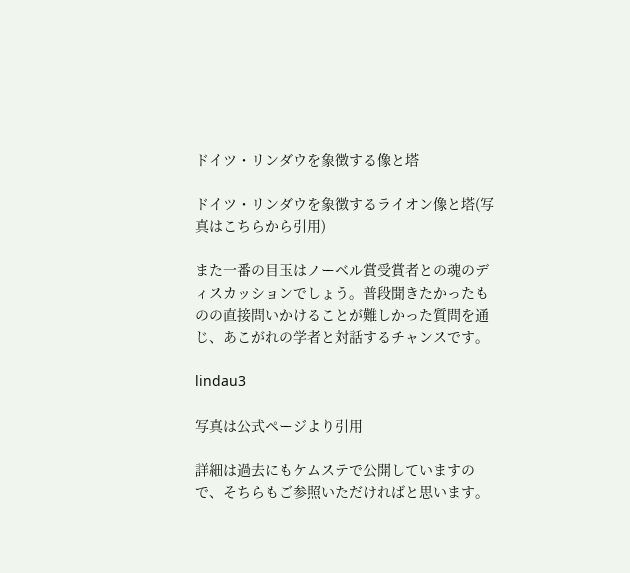ドイツ・リンダウを象徴する像と塔

ドイツ・リンダウを象徴するライオン像と塔(写真はこちらから引用)

また一番の目玉はノーベル賞受賞者との魂のディスカッションでしょう。普段聞きたかったものの直接問いかけることが難しかった質問を通じ、あこがれの学者と対話するチャンスです。

lindau3

写真は公式ページより引用

詳細は過去にもケムステで公開していますので、そちらもご参照いただければと思います。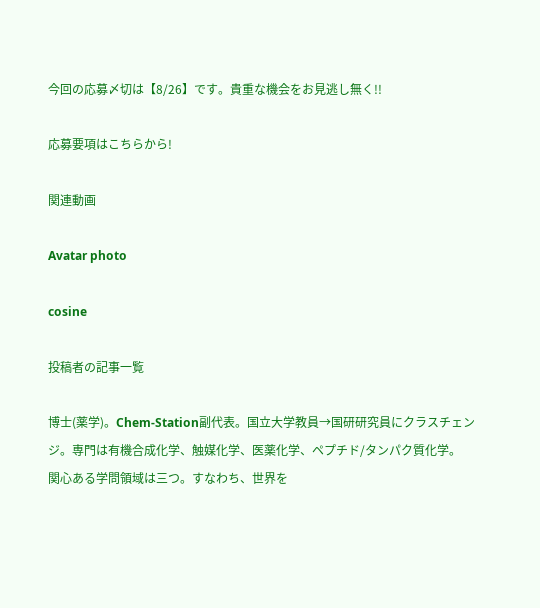今回の応募〆切は【8/26】です。貴重な機会をお見逃し無く!!

応募要項はこちらから!

関連動画

Avatar photo

cosine

投稿者の記事一覧

博士(薬学)。Chem-Station副代表。国立大学教員→国研研究員にクラスチェンジ。専門は有機合成化学、触媒化学、医薬化学、ペプチド/タンパク質化学。
関心ある学問領域は三つ。すなわち、世界を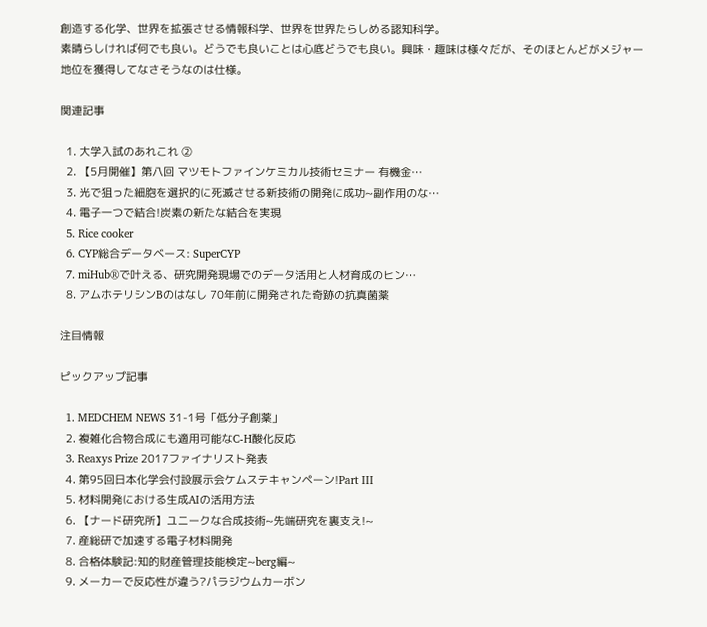創造する化学、世界を拡張させる情報科学、世界を世界たらしめる認知科学。
素晴らしければ何でも良い。どうでも良いことは心底どうでも良い。興味・趣味は様々だが、そのほとんどがメジャー地位を獲得してなさそうなのは仕様。

関連記事

  1. 大学入試のあれこれ ②
  2. 【5月開催】第八回 マツモトファインケミカル技術セミナー 有機金…
  3. 光で狙った細胞を選択的に死滅させる新技術の開発に成功~副作用のな…
  4. 電子一つで結合!炭素の新たな結合を実現
  5. Rice cooker
  6. CYP総合データベース: SuperCYP
  7. miHub®で叶える、研究開発現場でのデータ活用と人材育成のヒン…
  8. アムホテリシンBのはなし 70年前に開発された奇跡の抗真菌薬

注目情報

ピックアップ記事

  1. MEDCHEM NEWS 31-1号「低分子創薬」
  2. 複雑化合物合成にも適用可能なC-H酸化反応
  3. Reaxys Prize 2017ファイナリスト発表
  4. 第95回日本化学会付設展示会ケムステキャンペーン!Part III
  5. 材料開発における生成AIの活用方法
  6. 【ナード研究所】ユニークな合成技術~先端研究を裏支え!~
  7. 産総研で加速する電子材料開発
  8. 合格体験記:知的財産管理技能検定~berg編~
  9. メーカーで反応性が違う?パラジウムカーボン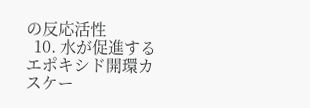の反応活性
  10. 水が促進するエポキシド開環カスケー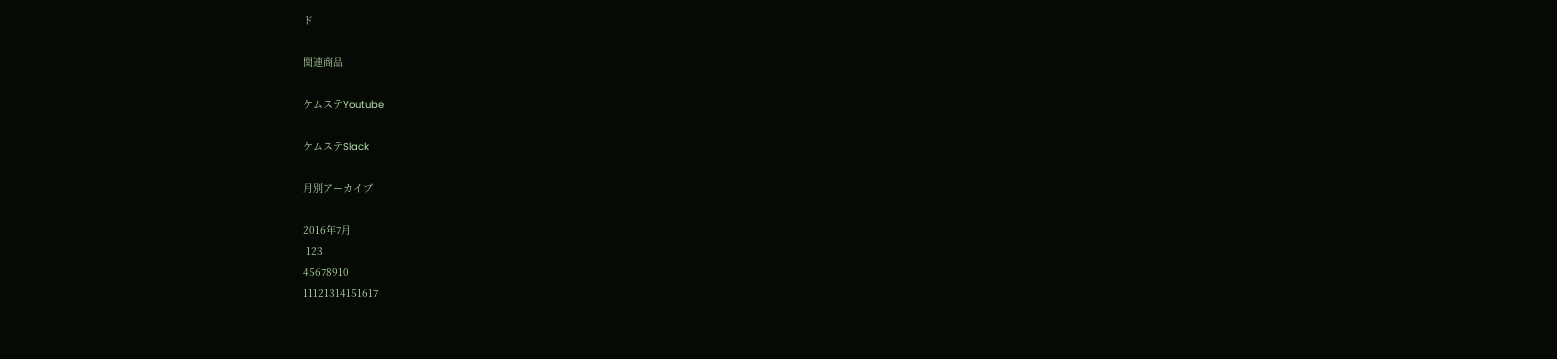ド

関連商品

ケムステYoutube

ケムステSlack

月別アーカイブ

2016年7月
 123
45678910
11121314151617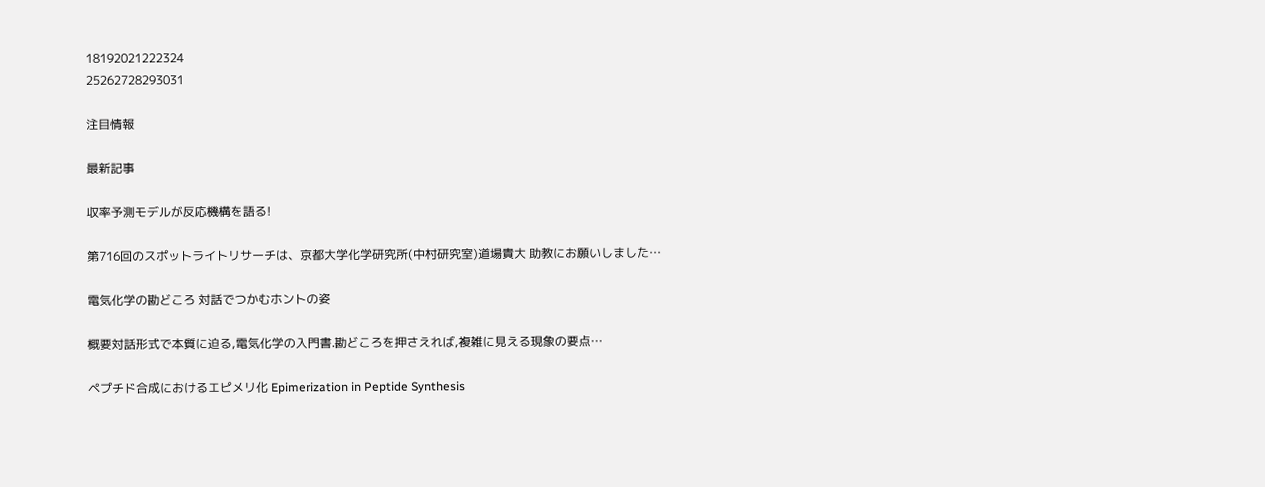18192021222324
25262728293031

注目情報

最新記事

収率予測モデルが反応機構を語る!

第716回のスポットライトリサーチは、京都大学化学研究所(中村研究室)道場貴大 助教にお願いしました…

電気化学の勘どころ 対話でつかむホントの姿

概要対話形式で本質に迫る,電気化学の入門書.勘どころを押さえれば,複雑に見える現象の要点…

ペプチド合成におけるエピメリ化 Epimerization in Peptide Synthesis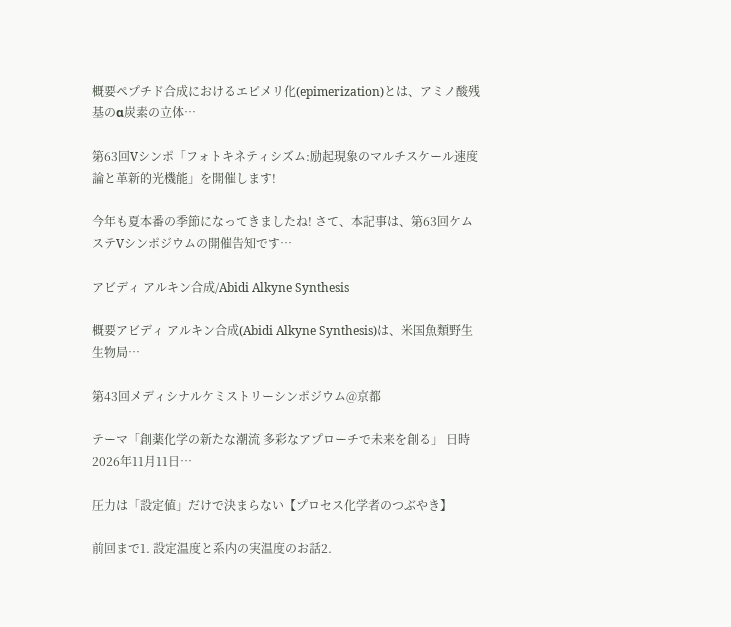概要ペプチド合成におけるエピメリ化(epimerization)とは、アミノ酸残基のα炭素の立体…

第63回Vシンポ「フォトキネティシズム:励起現象のマルチスケール速度論と革新的光機能」を開催します!

今年も夏本番の季節になってきましたね! さて、本記事は、第63回ケムステVシンポジウムの開催告知です…

アビディ アルキン合成/Abidi Alkyne Synthesis

概要アビディ アルキン合成(Abidi Alkyne Synthesis)は、米国魚類野生生物局…

第43回メディシナルケミストリーシンポジウム@京都

テーマ「創薬化学の新たな潮流 多彩なアプローチで未来を創る」 日時2026年11月11日…

圧力は「設定値」だけで決まらない【プロセス化学者のつぶやき】

前回まで1. 設定温度と系内の実温度のお話2.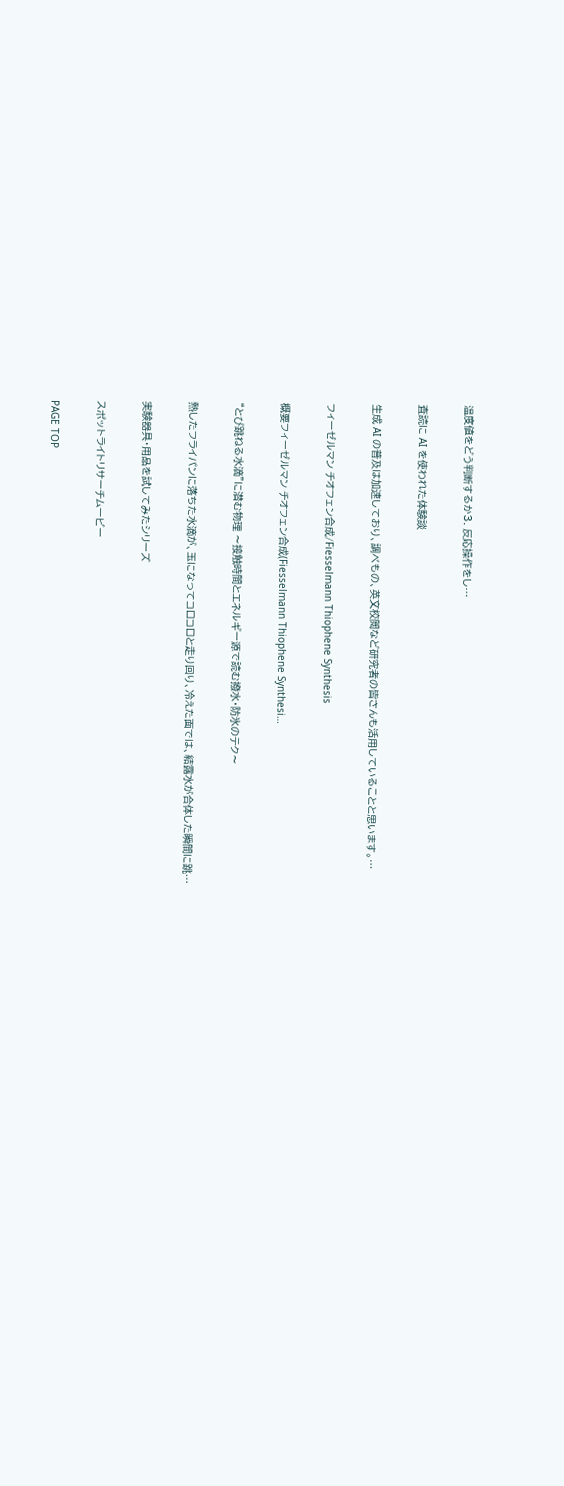温度値をどう判断するか3. 反応操作をし…

査読に AI を使われた体験談

生成 AI の普及は加速しており、調べもの、英文校閲など研究者の皆さんも活用していることと思います。…

フィーゼルマン チオフェン合成/Fiesselmann Thiophene Synthesis

概要フィーゼルマン チオフェン合成(Fiesselmann Thiophene Synthesi…

“とび跳ねる水滴”に潜む物理 〜接触時間とエネルギー源で読む撥水・防氷のテク〜

熱したフライパンに落ちた水滴が、玉になってコロコロと走り回り、冷えた面では、結露水が合体した瞬間に跳…

実験器具・用品を試してみたシリーズ

スポットライトリサーチムービー

PAGE TOP